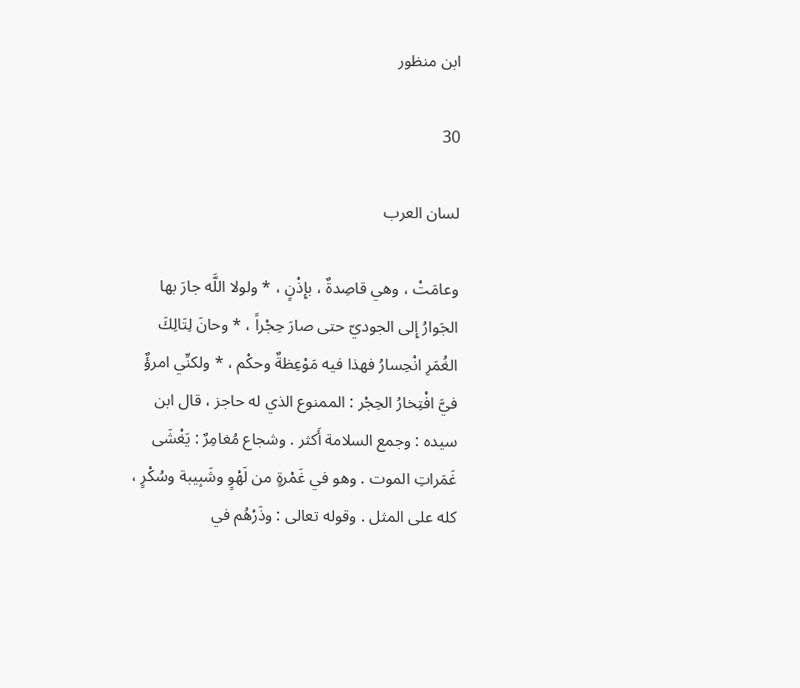ابن منظور

30

لسان العرب

وعامَتْ ، وهي قاصِدةٌ ، بإِذْنٍ ، * ولولا اللَّه جارَ بها الجَوارُ إِلى الجوديّ حتى صارَ حِجْراً ، * وحانَ لِتَالِكَ الغُمَرِ انْحِسارُ فهذا فيه مَوْعِظةٌ وحكْم ، * ولكنِّي امرؤٌ فيَّ افْتِخارُ الحِجْر : الممنوع الذي له حاجز ، قال ابن سيده : وجمع السلامة أَكثر . وشجاع مُغامِرٌ : يَغْشَى غَمَراتِ الموت . وهو في غَمْرةٍ من لَهْوٍ وشَبِيبة وسُكْرٍ ، كله على المثل . وقوله تعالى : وذَرْهُم في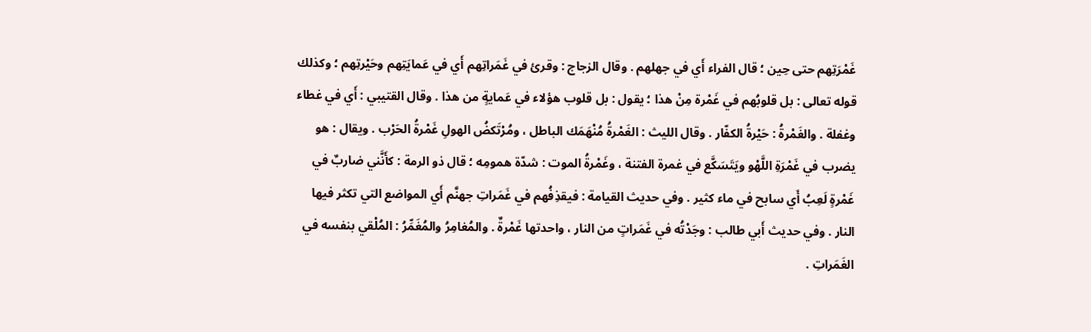غَمْرَتِهم حتى حِين ؛ قال الفراء أَي في جهلهم . وقال الزجاج : وقرئ في غَمَراتِهم أَي في عَمايَتِهم وحَيْرتِهم ؛ وكذلك قوله تعالى : بل قلوبُهم في غَمْرة مِنْ هذا ؛ يقول : بل قلوب هؤلاء في عَمايةٍ من هذا . وقال القتيبي : أَي في غطاء وغفلة . والغَمْرةُ : حَيْرةُ الكفّار . وقال الليث : الغَمْرةُ مُنْهَمَك الباطل ، ومُرْتَكضُ الهولِ غَمْرةُ الحَرْب . ويقال : هو يضرب في غَمْرَةِ اللَّهْو ويَتَسَكَّع في غمرة الفتنة ، وغَمْرةُ الموت : شدّة همومِه ؛ قال ذو الرمة : كأَنَّني ضاربٌ في غَمْرةٍ لَعِبُ أَي سابح في ماء كثير . وفي حديث القيامة : فيقذِفُهم في غَمَراتِ جهنَّم أَي المواضع التي تكثر فيها النار . وفي حديث أَبي طالب : وجَدْتُه في غَمَراتٍ من النار ، واحدتها غَمْرةٌ . والمُغامِرُ والمُغَمِّرُ : المُلْقي بنفسه في الغَمَراتِ .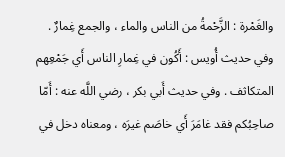والغَمْرة : الزَّحْمةُ من الناس والماء ، والجمع غِمارٌ . وفي حديث أُويس : أَكُون في غِمارِ الناس أَي جَمْعِهم المتكاثف . وفي حديث أَبي بكر ، رضي اللَّه عنه : أَمّا صاحِبُكم فقد غامَرَ أَي خاصَم غيرَه ، ومعناه دخل في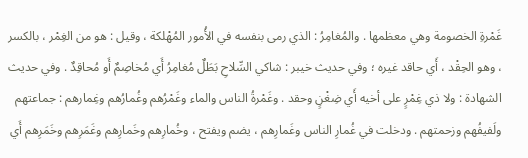غَمْرةِ الخصومة وهي معظمها . والمُغامِرُ : الذي رمى بنفسه في الأُمور المُهْلكة ، وقيل : هو من الغِمْر ، بالكسر ، وهو الحِقْد ، أَي حاقد غيره ؛ وفي حديث خيبر : شاكي السِّلاحِ بَطَلٌ مُغامِرُ أَي مُخاصِمٌ أَو مُحاقِدٌ . وفي حديث الشهادة : ولا ذي غِمْرٍ على أخيه أَي ضِغْنٍ وحقد . وغَمْرةُ الناس والماء وغَمْرُهم وغُمارُهم وغِمارهم : جماعتهم ولَفيفُهم وزحمتهم . ودخلت في غُمارِ الناس وغَمارِهم ، يضم ويفتح ، وخُمارِهم وخَمارِهم وغَمَرِهم وخَمَرِهم أَي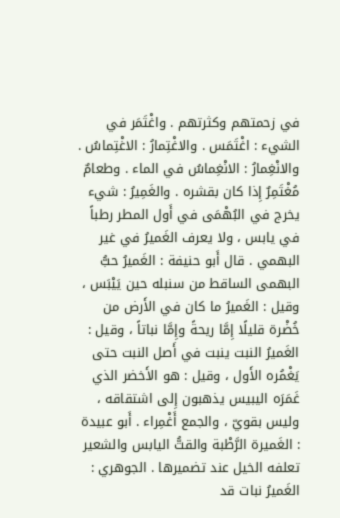في زحمتهم وكثرتهم . واغْتَمَر في الشيء : اغْتَمَس . والاغْتِمارُ : الاغْتِماسُ . والانْغِمارُ : الانْغِماسُ في الماء . وطعامٌ مُغْتَمِرٌ إِذا كان بقشره . والغَمِيرُ : شيء يخرج في البُهْمَى في أَول المطر رطباً في يابس ، ولا يعرف الغَميرُ في غير البهمي . قال أَبو حنيفة : الغَميرُ حبُّ البهمى الساقط من سنبله حين يَيْبَس ، وقيل : الغَميرُ ما كان في الأَرض من خُضْرة قليلًا إِمَّا ريحةً وإِمَّا نباتاً ، وقيل : الغَميرُ النبت ينبت في أَصل النبت حتى يَغْمُره الأَول ، وقيل : هو الأَخضر الذي غَمَرَه اليبيس يذهبون إِلى اشتقاقه ، وليس بقويّ ، والجمع أَغْمِراء . أَبو عبيدة : الغَميرة الرَّطْبة والقتُّ اليابس والشعير تعلفه الخيل عند تضميرها . الجوهري : الغَميرُ نبات قد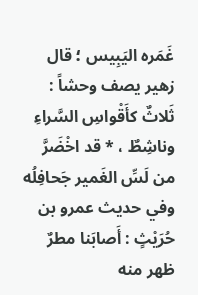غَمَره اليَبِيس ؛ قال زهير يصف وحشاً : ثَلاثٌ كأَقْواسِ السَّراءِ وناشِطٌ ، * قد اخْضَرَّ من لَسِّ الغَمير جَحافِلُه وفي حديث عمرو بن حُرَيْثٍ : أَصابَنا مطرٌ ظهر منه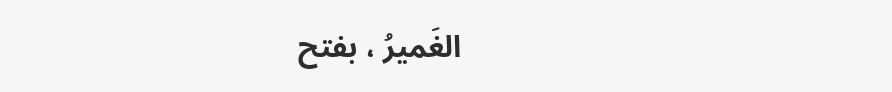الغَميرُ ، بفتح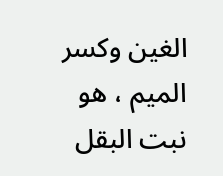الغين وكسر الميم ، هو نبت البقل